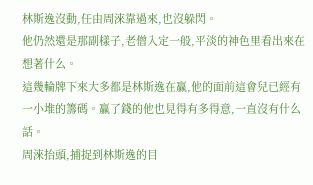林斯逸沒動,任由周淶靠過來,也沒躲閃。
他仍然還是那副樣子,老僧入定一般,平淡的神色里看出來在想著什么。
這幾輪牌下來大多都是林斯逸在贏,他的面前這會兒已經有一小堆的籌碼。贏了錢的他也見得有多得意,一直沒有什么話。
周淶抬頭,捕捉到林斯逸的目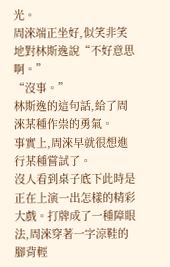光。
周淶端正坐好,似笑非笑地對林斯逸說“不好意思啊。”
“沒事。”
林斯逸的這句話,給了周淶某種作祟的勇氣。
事實上,周淶早就很想進行某種嘗試了。
沒人看到桌子底下此時是正在上演一出怎樣的精彩大戲。打牌成了一種障眼法,周淶穿著一字涼鞋的腳背輕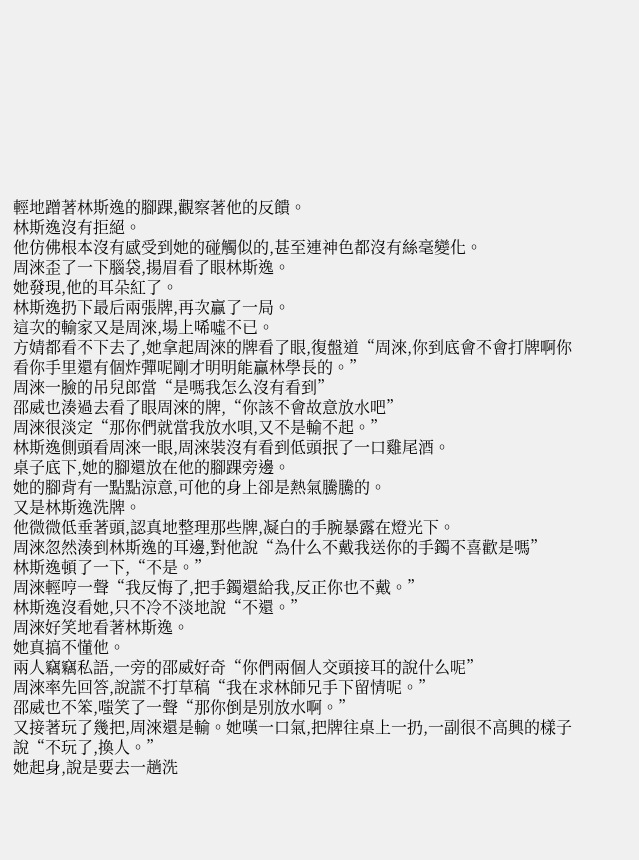輕地蹭著林斯逸的腳踝,觀察著他的反饋。
林斯逸沒有拒絕。
他仿佛根本沒有感受到她的碰觸似的,甚至連神色都沒有絲毫變化。
周淶歪了一下腦袋,揚眉看了眼林斯逸。
她發現,他的耳朵紅了。
林斯逸扔下最后兩張牌,再次贏了一局。
這次的輸家又是周淶,場上唏噓不已。
方婧都看不下去了,她拿起周淶的牌看了眼,復盤道“周淶,你到底會不會打牌啊你看你手里還有個炸彈呢剛才明明能贏林學長的。”
周淶一臉的吊兒郎當“是嗎我怎么沒有看到”
邵威也湊過去看了眼周淶的牌,“你該不會故意放水吧”
周淶很淡定“那你們就當我放水唄,又不是輸不起。”
林斯逸側頭看周淶一眼,周淶裝沒有看到低頭抿了一口雞尾酒。
桌子底下,她的腳還放在他的腳踝旁邊。
她的腳背有一點點涼意,可他的身上卻是熱氣騰騰的。
又是林斯逸洗牌。
他微微低垂著頭,認真地整理那些牌,凝白的手腕暴露在燈光下。
周淶忽然湊到林斯逸的耳邊,對他說“為什么不戴我送你的手鐲不喜歡是嗎”
林斯逸頓了一下,“不是。”
周淶輕哼一聲“我反悔了,把手鐲還給我,反正你也不戴。”
林斯逸沒看她,只不冷不淡地說“不還。”
周淶好笑地看著林斯逸。
她真搞不懂他。
兩人竊竊私語,一旁的邵威好奇“你們兩個人交頭接耳的說什么呢”
周淶率先回答,說謊不打草稿“我在求林師兄手下留情呢。”
邵威也不笨,嗤笑了一聲“那你倒是別放水啊。”
又接著玩了幾把,周淶還是輸。她嘆一口氣,把牌往桌上一扔,一副很不高興的樣子說“不玩了,換人。”
她起身,說是要去一趟洗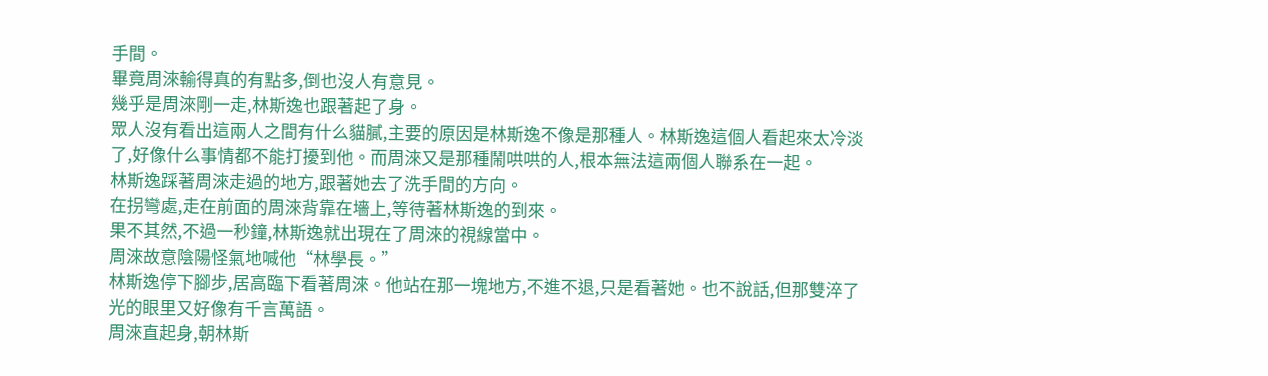手間。
畢竟周淶輸得真的有點多,倒也沒人有意見。
幾乎是周淶剛一走,林斯逸也跟著起了身。
眾人沒有看出這兩人之間有什么貓膩,主要的原因是林斯逸不像是那種人。林斯逸這個人看起來太冷淡了,好像什么事情都不能打擾到他。而周淶又是那種鬧哄哄的人,根本無法這兩個人聯系在一起。
林斯逸踩著周淶走過的地方,跟著她去了洗手間的方向。
在拐彎處,走在前面的周淶背靠在墻上,等待著林斯逸的到來。
果不其然,不過一秒鐘,林斯逸就出現在了周淶的視線當中。
周淶故意陰陽怪氣地喊他“林學長。”
林斯逸停下腳步,居高臨下看著周淶。他站在那一塊地方,不進不退,只是看著她。也不說話,但那雙淬了光的眼里又好像有千言萬語。
周淶直起身,朝林斯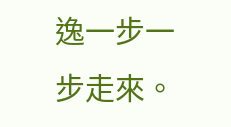逸一步一步走來。